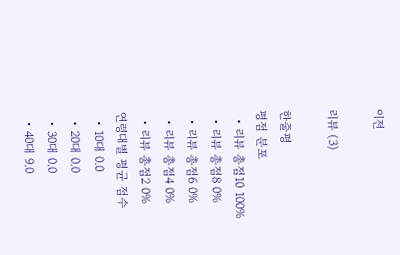이전

리뷰 (3)

한줄평
평점 분포
  • 리뷰 총점10 100%
  • 리뷰 총점8 0%
  • 리뷰 총점6 0%
  • 리뷰 총점4 0%
  • 리뷰 총점2 0%
연령대별 평균 점수
  • 10대 0.0
  • 20대 0.0
  • 30대 0.0
  • 40대 9.0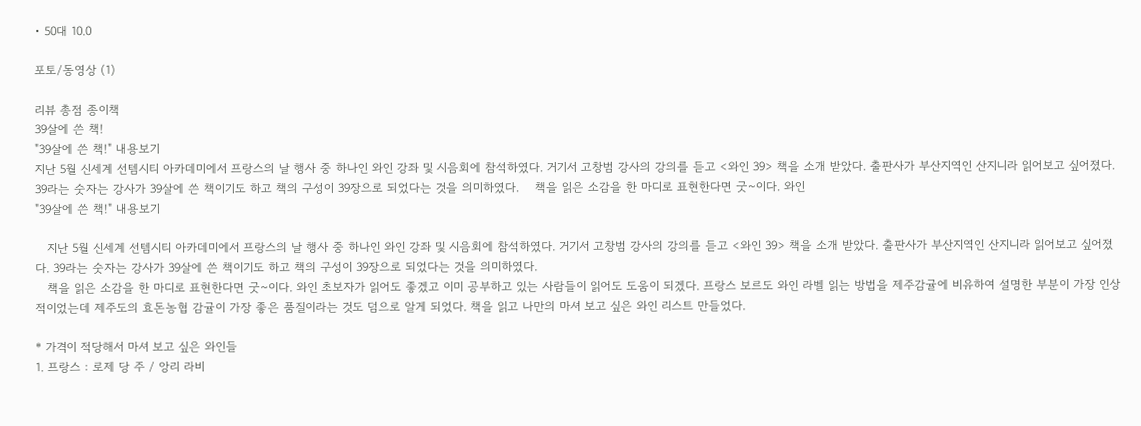• 50대 10.0

포토/동영상 (1)

리뷰 총점 종이책
39살에 쓴 책!
"39살에 쓴 책!" 내용보기
지난 5월 신세계 선템시티 아카데미에서 프랑스의 날 행사 중 하나인 와인 강좌 및 시음회에 참석하였다. 거기서 고창범 강사의 강의를 듣고 <와인 39> 책을 소개 받았다. 출판사가 부산지역인 산지니라 읽어보고 싶어졌다. 39라는 숫자는 강사가 39살에 쓴 책이기도 하고 책의 구성이 39장으로 되었다는 것을 의미하였다.    책을 읽은 소감을 한 마디로 표현한다면 굿~이다. 와인
"39살에 쓴 책!" 내용보기

   지난 5월 신세계 선템시티 아카데미에서 프랑스의 날 행사 중 하나인 와인 강좌 및 시음회에 참석하였다. 거기서 고창범 강사의 강의를 듣고 <와인 39> 책을 소개 받았다. 출판사가 부산지역인 산지니라 읽어보고 싶어졌다. 39라는 숫자는 강사가 39살에 쓴 책이기도 하고 책의 구성이 39장으로 되었다는 것을 의미하였다.
   책을 읽은 소감을 한 마디로 표현한다면 굿~이다. 와인 초보자가 읽어도 좋겠고 이미 공부하고 있는 사람들이 읽어도 도움이 되겠다. 프랑스 보르도 와인 라벨 읽는 방법을 제주감귤에 비유하여 설명한 부분이 가장 인상적이었는데 제주도의 효돈농협 감귤이 가장 좋은 품질이라는 것도 덤으로 알게 되었다. 책을 읽고 나만의 마셔 보고 싶은 와인 리스트 만들었다.

* 가격이 적당해서 마셔 보고 싶은 와인들
1. 프랑스 : 로제 당 주 / 앙리 라비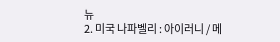뉴
2. 미국 나파벨리 : 아이러니 / 메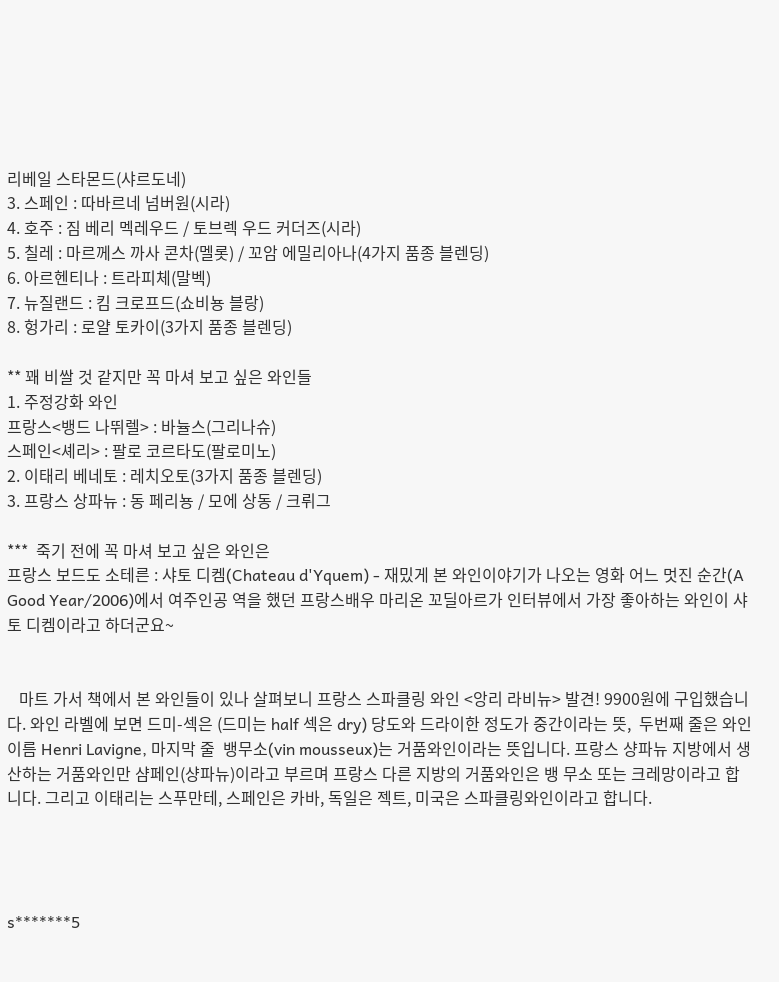리베일 스타몬드(샤르도네)
3. 스페인 : 따바르네 넘버원(시라)
4. 호주 : 짐 베리 멕레우드 / 토브렉 우드 커더즈(시라)
5. 칠레 : 마르께스 까사 콘차(멜롯) / 꼬암 에밀리아나(4가지 품종 블렌딩)
6. 아르헨티나 : 트라피체(말벡)
7. 뉴질랜드 : 킴 크로프드(쇼비뇽 블랑)
8. 헝가리 : 로얄 토카이(3가지 품종 블렌딩)

** 꽤 비쌀 것 같지만 꼭 마셔 보고 싶은 와인들
1. 주정강화 와인
프랑스<뱅드 나뛰렐> : 바뉼스(그리나슈)
스페인<셰리> : 팔로 코르타도(팔로미노)
2. 이태리 베네토 : 레치오토(3가지 품종 블렌딩)
3. 프랑스 상파뉴 : 동 페리뇽 / 모에 상동 / 크뤼그

***  죽기 전에 꼭 마셔 보고 싶은 와인은
프랑스 보드도 소테른 : 샤토 디켐(Chateau d'Yquem) - 재밌게 본 와인이야기가 나오는 영화 어느 멋진 순간(A Good Year/2006)에서 여주인공 역을 했던 프랑스배우 마리온 꼬딜아르가 인터뷰에서 가장 좋아하는 와인이 샤토 디켐이라고 하더군요~


   마트 가서 책에서 본 와인들이 있나 살펴보니 프랑스 스파클링 와인 <앙리 라비뉴> 발견! 9900원에 구입했습니다. 와인 라벨에 보면 드미-섹은 (드미는 half 섹은 dry) 당도와 드라이한 정도가 중간이라는 뜻,  두번째 줄은 와인 이름 Henri Lavigne, 마지막 줄  뱅무소(vin mousseux)는 거품와인이라는 뜻입니다. 프랑스 샹파뉴 지방에서 생산하는 거품와인만 샴페인(샹파뉴)이라고 부르며 프랑스 다른 지방의 거품와인은 뱅 무소 또는 크레망이라고 합니다. 그리고 이태리는 스푸만테, 스페인은 카바, 독일은 젝트, 미국은 스파클링와인이라고 합니다.




s*******5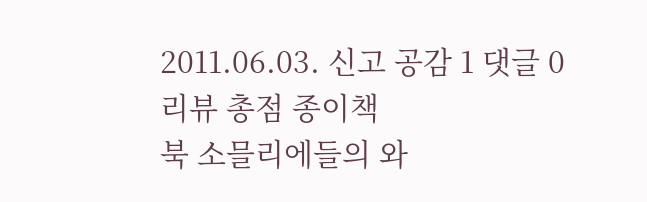2011.06.03. 신고 공감 1 댓글 0
리뷰 총점 종이책
북 소믈리에들의 와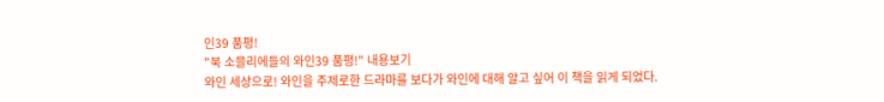인39 품평!
"북 소믈리에들의 와인39 품평!" 내용보기
와인 세상으로! 와인을 주제로한 드라마를 보다가 와인에 대해 알고 싶어 이 책을 읽게 되었다.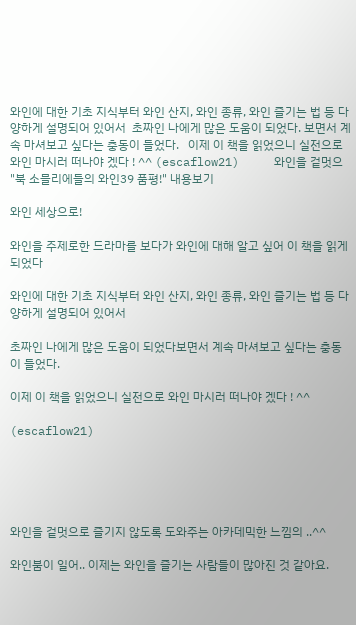와인에 대한 기초 지식부터 와인 산지, 와인 종류, 와인 즐기는 법 등 다양하게 설명되어 있어서  초짜인 나에게 많은 도움이 되었다. 보면서 계속 마셔보고 싶다는 충동이 들었다.   이제 이 책을 읽었으니 실전으로 와인 마시러 떠나야 겠다 ! ^^ (escaflow21)     와인을 겉멋으
"북 소믈리에들의 와인39 품평!" 내용보기

와인 세상으로!

와인을 주제로한 드라마를 보다가 와인에 대해 알고 싶어 이 책을 읽게 되었다

와인에 대한 기초 지식부터 와인 산지, 와인 종류, 와인 즐기는 법 등 다양하게 설명되어 있어서

초짜인 나에게 많은 도움이 되었다보면서 계속 마셔보고 싶다는 충동이 들었다.

이제 이 책을 읽었으니 실전으로 와인 마시러 떠나야 겠다 ! ^^

(escaflow21)





와인을 겉멋으로 즐기지 않도록 도와주는 아카데믹한 느낌의 ..^^

와인붐이 일어.. 이제는 와인을 즐기는 사람들이 많아진 것 같아요.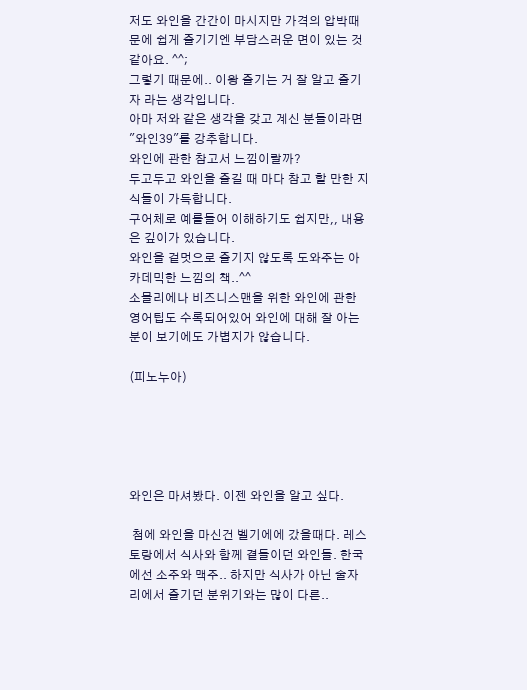저도 와인을 간간이 마시지만 가격의 압박때문에 쉽게 즐기기엔 부담스러운 면이 있는 것 같아요. ^^;
그렇기 때문에.. 이왕 즐기는 거 잘 알고 즐기자 라는 생각입니다.
아마 저와 같은 생각을 갖고 계신 분들이라면 "와인39"를 강추합니다.
와인에 관한 참고서 느낌이랄까?
두고두고 와인을 즐길 때 마다 참고 할 만한 지식들이 가득합니다.
구어체로 예를들어 이해하기도 쉽지만,, 내용은 깊이가 있습니다.
와인을 겉멋으로 즐기지 않도록 도와주는 아카데믹한 느낌의 책..^^
소믈리에나 비즈니스맨을 위한 와인에 관한 영어팁도 수록되어있어 와인에 대해 잘 아는 분이 보기에도 가볍지가 않습니다.

(피노누아)





와인은 마셔봤다. 이젠 와인을 알고 싶다.

 첨에 와인을 마신건 벨기에에 갔을때다. 레스토랑에서 식사와 함께 곁들이던 와인들. 한국에선 소주와 맥주.. 하지만 식사가 아닌 술자리에서 즐기던 분위기와는 많이 다른..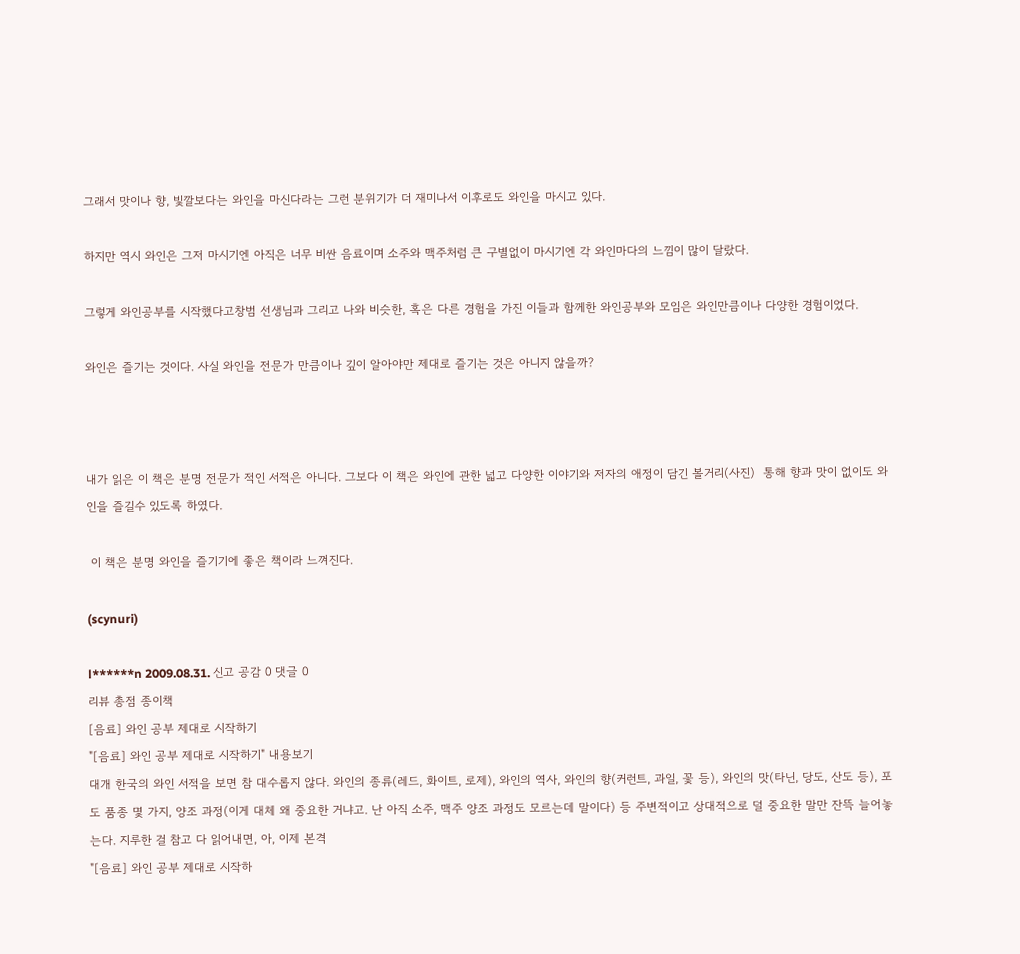그래서 맛이나 향, 빛깔보다는 와인을 마신다라는 그런 분위기가 더 재미나서 이후로도 와인을 마시고 있다.

하지만 역시 와인은 그저 마시기엔 아직은 너무 비싼 음료이며 소주와 맥주처럼 큰 구별없이 마시기엔 각 와인마다의 느낌이 많이 달랐다.

그렇게 와인공부를 시작했다고창범 선생님과 그리고 나와 비슷한, 혹은 다른 경험을 가진 이들과 함께한 와인공부와 모임은 와인만큼이나 다양한 경험이었다.

와인은 즐기는 것이다. 사실 와인을 전문가 만큼이나 깊이 알아야만 제대로 즐기는 것은 아니지 않을까?



내가 읽은 이 책은 분명 전문가 적인 서적은 아니다. 그보다 이 책은 와인에 관한 넓고 다양한 이야기와 저자의 애정이 담긴 볼거리(사진)  통해 향과 맛이 없이도 와인을 즐길수 있도록 하였다.

 이 책은 분명 와인을 즐기기에 좋은 책이라 느껴진다.

(scynuri)

l******n 2009.08.31. 신고 공감 0 댓글 0
리뷰 총점 종이책
[음료] 와인 공부 제대로 시작하기
"[음료] 와인 공부 제대로 시작하기" 내용보기
대개 한국의 와인 서적을 보면 참 대수롭지 않다. 와인의 종류(레드, 화이트, 로제), 와인의 역사, 와인의 향(커런트, 과일, 꽃 등), 와인의 맛(타닌, 당도, 산도 등), 포도 품종 몇 가지, 양조 과정(이게 대체 왜 중요한 거냐고. 난 아직 소주, 맥주 양조 과정도 모르는데 말이다) 등 주변적이고 상대적으로 덜 중요한 말만 잔뜩 늘어놓는다. 지루한 걸 참고 다 읽어내면, 아, 이제 본격
"[음료] 와인 공부 제대로 시작하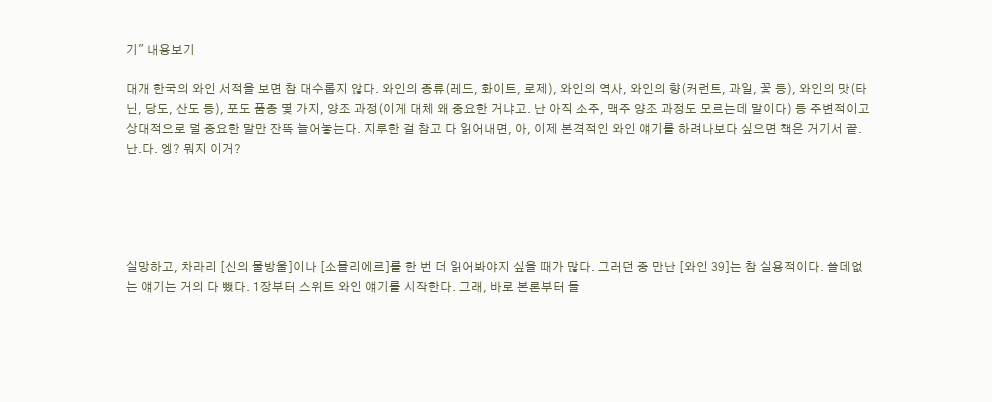기" 내용보기

대개 한국의 와인 서적을 보면 참 대수롭지 않다. 와인의 종류(레드, 화이트, 로제), 와인의 역사, 와인의 향(커런트, 과일, 꽃 등), 와인의 맛(타닌, 당도, 산도 등), 포도 품종 몇 가지, 양조 과정(이게 대체 왜 중요한 거냐고. 난 아직 소주, 맥주 양조 과정도 모르는데 말이다) 등 주변적이고 상대적으로 덜 중요한 말만 잔뜩 늘어놓는다. 지루한 걸 참고 다 읽어내면, 아, 이제 본격적인 와인 얘기를 하려나보다 싶으면 책은 거기서 끝.난.다. 엥? 뭐지 이거?





실망하고, 차라리 [신의 물방울]이나 [소믈리에르]를 한 번 더 읽어봐야지 싶을 때가 많다. 그러던 중 만난 [와인 39]는 참 실용적이다. 쓸데없는 얘기는 거의 다 뺐다. 1장부터 스위트 와인 얘기를 시작한다. 그래, 바로 본론부터 들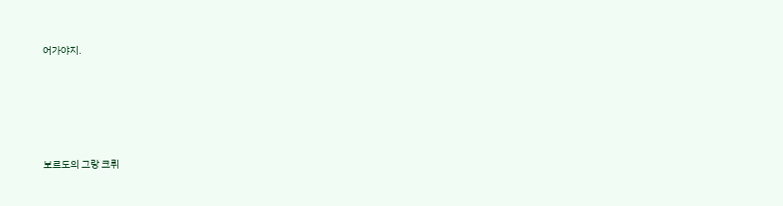어가야지.





보르도의 그랑 크뤼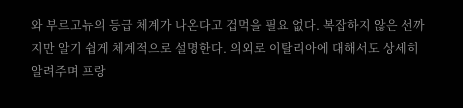와 부르고뉴의 등급 체계가 나온다고 겁먹을 필요 없다. 복잡하지 않은 선까지만 알기 쉽게 체계적으로 설명한다. 의외로 이탈리아에 대해서도 상세히 알려주며 프랑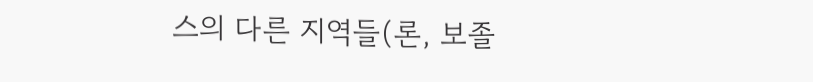스의 다른 지역들(론, 보졸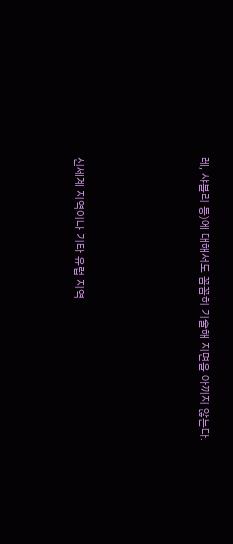레, 샤블리 등)에 대해서도 꼼꼼히 기술해 지면을 아끼지 않는다.





신세계 지역이나 기타 유럽 지역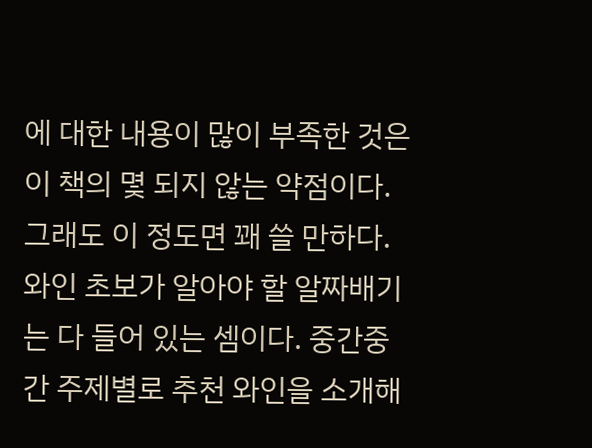에 대한 내용이 많이 부족한 것은 이 책의 몇 되지 않는 약점이다. 그래도 이 정도면 꽤 쓸 만하다. 와인 초보가 알아야 할 알짜배기는 다 들어 있는 셈이다. 중간중간 주제별로 추천 와인을 소개해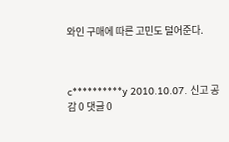와인 구매에 따른 고민도 덜어준다.



c**********y 2010.10.07. 신고 공감 0 댓글 0